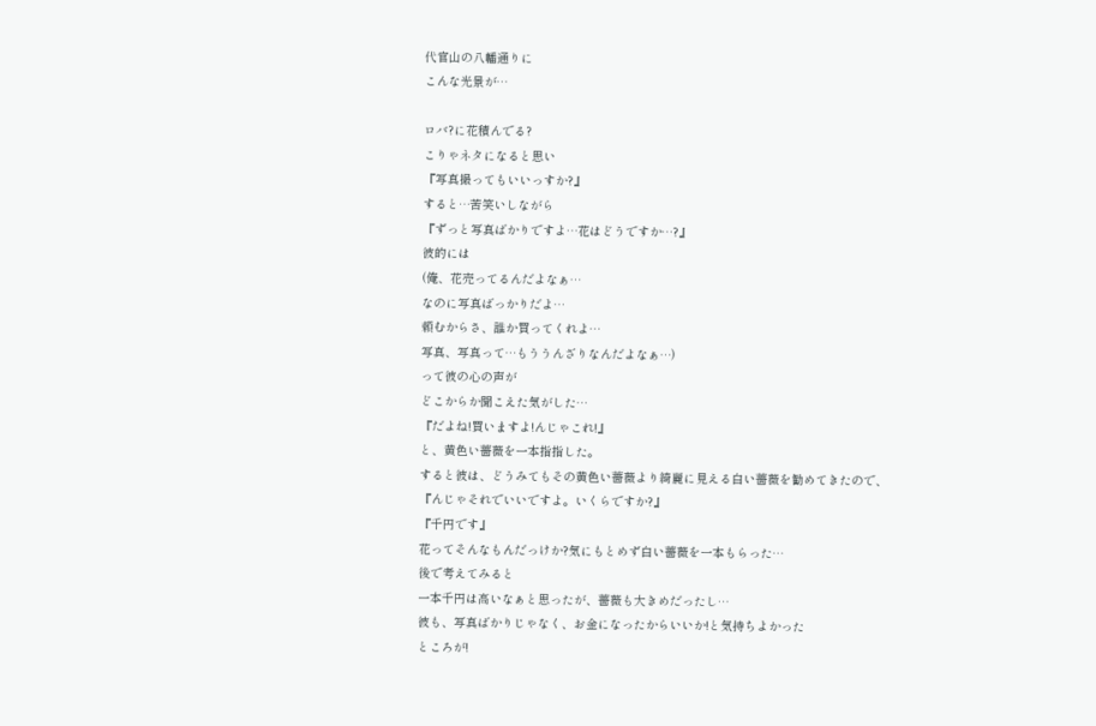代官山の八幡通りに
こんな光景が…

ロバ?に花積んでる?
こりゃネタになると思い
『写真撮ってもいいっすか?』
すると…苦笑いしながら
『ずっと写真ばかりですよ…花はどうですか…?』
彼的には
(俺、花売ってるんだよなぁ…
なのに写真ばっかりだよ…
頼むからさ、誰か買ってくれよ…
写真、写真って…もううんざりなんだよなぁ…)
って彼の心の声が
どこからか聞こえた気がした…
『だよね!買いますよ!んじゃこれ!』
と、黄色い薔薇を一本指指した。
すると彼は、どうみてもその黄色い薔薇より綺麗に見える白い薔薇を勧めてきたので、
『んじゃそれでいいですよ。いくらですか?』
『千円です』
花ってそんなもんだっけか?気にもとめず白い薔薇を一本もらった…
後で考えてみると
一本千円は高いなぁと思ったが、薔薇も大きめだったし…
彼も、写真ばかりじゃなく、お金になったからいいか!と気持ちよかった
ところが!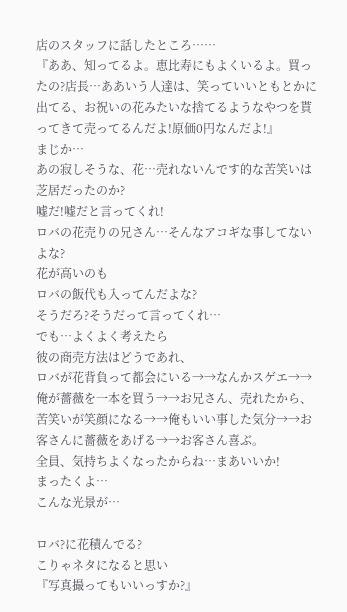店のスタッフに話したところ……
『ああ、知ってるよ。恵比寿にもよくいるよ。買ったの?店長…ああいう人達は、笑っていいともとかに出てる、お祝いの花みたいな捨てるようなやつを貰ってきて売ってるんだよ!原価0円なんだよ!』
まじか…
あの寂しそうな、花…売れないんです的な苦笑いは芝居だったのか?
嘘だ!嘘だと言ってくれ!
ロバの花売りの兄さん…そんなアコギな事してないよな?
花が高いのも
ロバの飯代も入ってんだよな?
そうだろ?そうだって言ってくれ…
でも…よくよく考えたら
彼の商売方法はどうであれ、
ロバが花背負って都会にいる→→なんかスゲエ→→俺が薔薇を一本を買う→→お兄さん、売れたから、苦笑いが笑顔になる→→俺もいい事した気分→→お客さんに薔薇をあげる→→お客さん喜ぶ。
全員、気持ちよくなったからね…まあいいか!
まったくよ…
こんな光景が…

ロバ?に花積んでる?
こりゃネタになると思い
『写真撮ってもいいっすか?』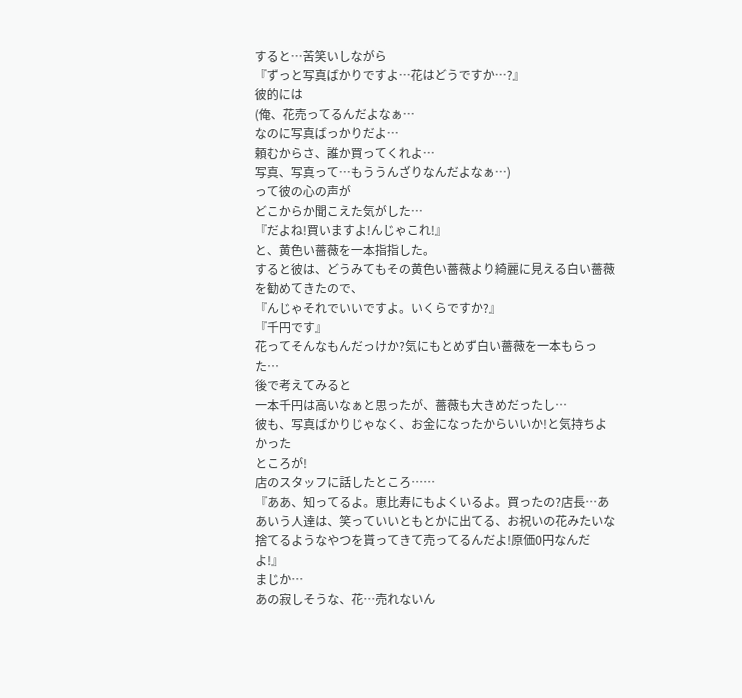すると…苦笑いしながら
『ずっと写真ばかりですよ…花はどうですか…?』
彼的には
(俺、花売ってるんだよなぁ…
なのに写真ばっかりだよ…
頼むからさ、誰か買ってくれよ…
写真、写真って…もううんざりなんだよなぁ…)
って彼の心の声が
どこからか聞こえた気がした…
『だよね!買いますよ!んじゃこれ!』
と、黄色い薔薇を一本指指した。
すると彼は、どうみてもその黄色い薔薇より綺麗に見える白い薔薇を勧めてきたので、
『んじゃそれでいいですよ。いくらですか?』
『千円です』
花ってそんなもんだっけか?気にもとめず白い薔薇を一本もらった…
後で考えてみると
一本千円は高いなぁと思ったが、薔薇も大きめだったし…
彼も、写真ばかりじゃなく、お金になったからいいか!と気持ちよかった
ところが!
店のスタッフに話したところ……
『ああ、知ってるよ。恵比寿にもよくいるよ。買ったの?店長…ああいう人達は、笑っていいともとかに出てる、お祝いの花みたいな捨てるようなやつを貰ってきて売ってるんだよ!原価0円なんだよ!』
まじか…
あの寂しそうな、花…売れないん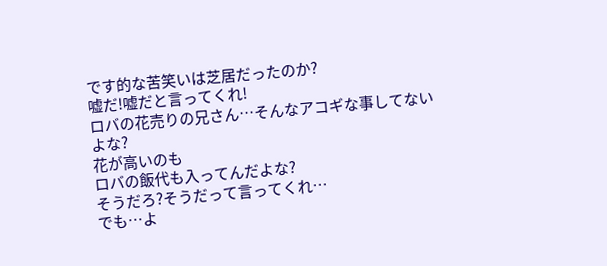です的な苦笑いは芝居だったのか?
嘘だ!嘘だと言ってくれ!
ロバの花売りの兄さん…そんなアコギな事してないよな?
花が高いのも
ロバの飯代も入ってんだよな?
そうだろ?そうだって言ってくれ…
でも…よ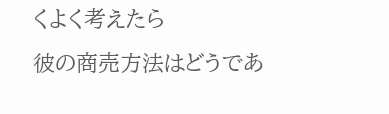くよく考えたら
彼の商売方法はどうであ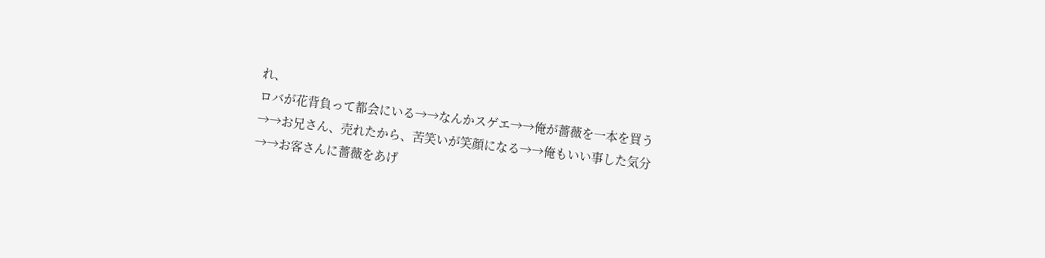れ、
ロバが花背負って都会にいる→→なんかスゲエ→→俺が薔薇を一本を買う→→お兄さん、売れたから、苦笑いが笑顔になる→→俺もいい事した気分→→お客さんに薔薇をあげ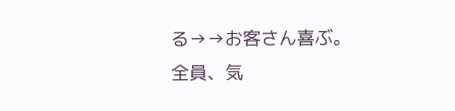る→→お客さん喜ぶ。
全員、気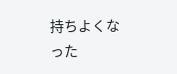持ちよくなった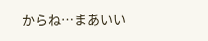からね…まあいい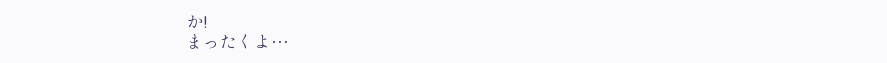か!
まったくよ…